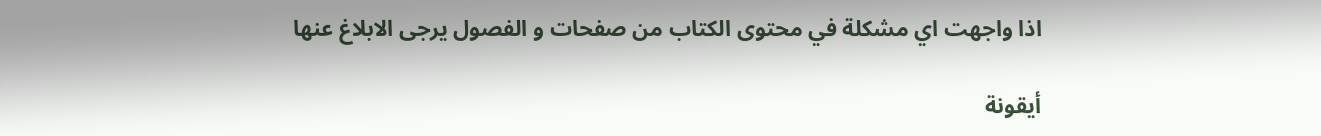اذا واجهت اي مشكلة في محتوى الكتاب من صفحات و الفصول يرجى الابلاغ عنها

أيقونة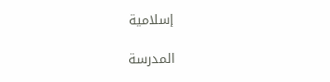إسلامية

المدرسة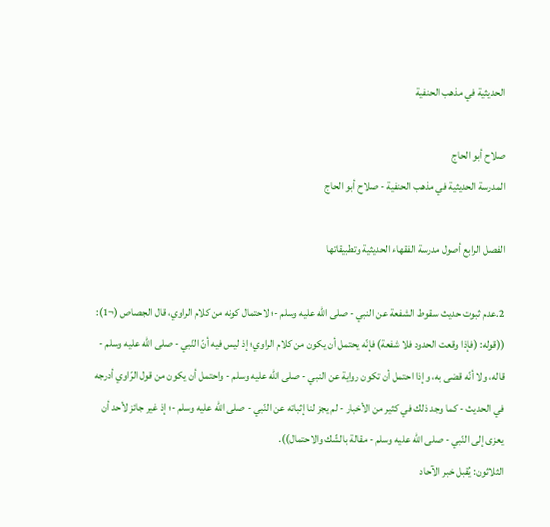الحديثية في مذهب الحنفية

صلاح أبو الحاج
المدرسة الحديثية في مذهب الحنفية - صلاح أبو الحاج

الفصل الرابع أصول مدرسة الفقهاء الحديثية وتطبيقاتها

2.عدم ثبوت حديث سقوط الشفعة عن النبي - صلى الله عليه وسلم -؛ لاحتمال كونه من كلام الراوي، قال الجصاص (¬1): ((قوله: (فإذا وقعت الحدود فلا شفعة) فإنّه يحتمل أن يكون من كلام الراوي؛ إذ ليس فيه أنّ النّبي - صلى الله عليه وسلم - قاله، ولا أنّه قضى به، وإذا احتمل أن تكون رواية عن النبي - صلى الله عليه وسلم - واحتمل أن يكون من قول الرّاوي أدرجه في الحديث - كما وجد ذلك في كثير من الأخبار - لم يجز لنا إثباته عن النّبي - صلى الله عليه وسلم -؛ إذ غير جائز لأحد أن يعزى إلى النّبي - صلى الله عليه وسلم - مقالة بالشّك والاحتمال)).
الثلاثون: يُقبل خبر الآحاد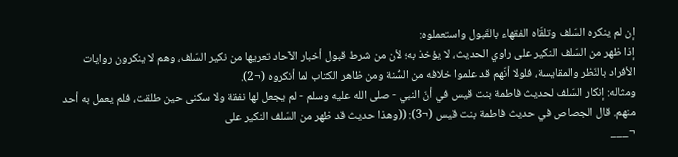إن لم ينكره السّلف وتلقّاه الفقهاء بالقَبول واستعملوه:
إذا ظهر من السّلف النكير على راوي الحديث، لا يؤخذ به؛ لأن من شرط قبول أخبار الآحاد تعريها من نكير السّلف، وهم لا ينكرون روايات الأفراد بالنّظر والمقايسة، فلولا أنّهم قد علموا خلافه من السُّنة ومن ظاهر الكتاب لما أنكروه (¬2).
ومثاله: إنكار السّلف لحديث فاطمة بنت قيس في أنّ النبي - صلى الله عليه وسلم - لم يجعل لها نفقة ولا سكنى حين طلقت، فلم يعمل به أحد منهم. قال الجصاص في حديث فاطمة بنت قيس (¬3): ((وهذا حديث قد ظهر من السّلف النكير على
¬___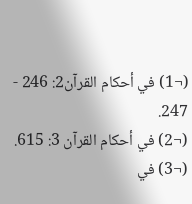(¬1) في أحكام القرآن2: 246 - 247.
(¬2) في أحكام القرآن 3: 615.
(¬3) في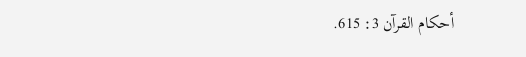أحكام القرآن 3: 615.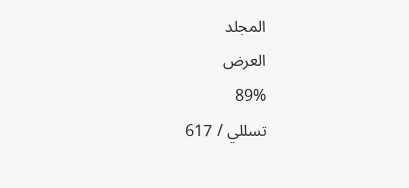المجلد
العرض
89%
تسللي / 617